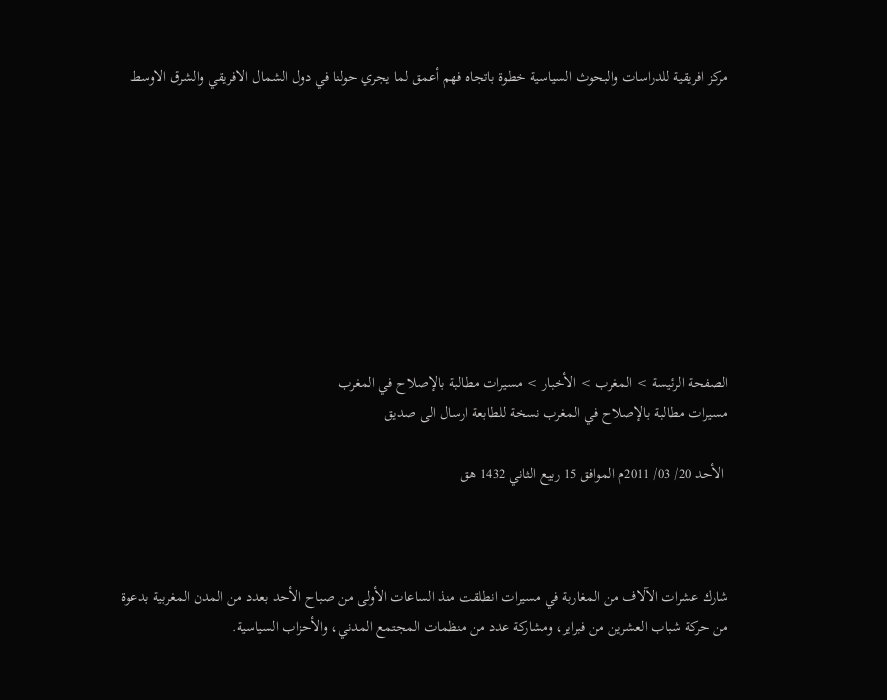مرکز افريقية للدراسات والبحوث السياسية خطوة باتجاه فهم أعمق لما يجري حولنا في دول الشمال الافريقي والشرق الاوسط









الصفحة الرئيسة > المغرب > الأخبار > مسيرات مطالبة بالإصلاح في المغرب
مسيرات مطالبة بالإصلاح في المغرب نسخة للطابعة ارسال الی صديق

 الأحد 20/ 03/ 2011م الموافق 15 ربيع الثاني 1432 هق



شارك عشرات الآلاف من المغاربة في مسيرات انطلقت منذ الساعات الأولى من صباح الأحد بعدد من المدن المغربية بدعوة من حركة شباب العشرين من فبراير، ومشاركة عدد من منظمات المجتمع المدني، والأحزاب السياسية.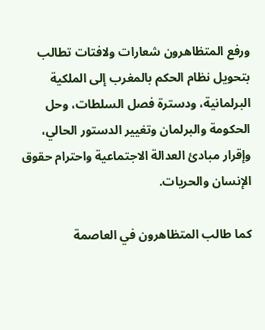ورفع المتظاهرون شعارات ولافتات تطالب بتحويل نظام الحكم بالمغرب إلى الملكية البرلمانية، ودسترة فصل السلطات، وحل الحكومة والبرلمان وتغيير الدستور الحالي، وإقرار مبادئ العدالة الاجتماعية واحترام حقوق الإنسان والحريات.

كما طالب المتظاهرون في العاصمة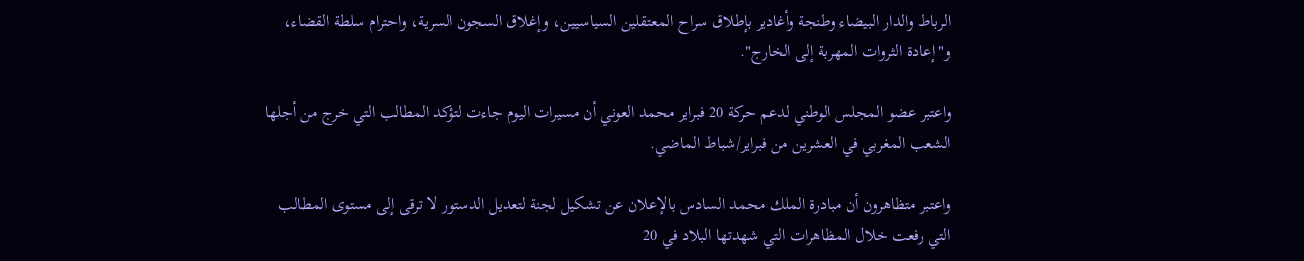الرباط والدار البيضاء وطنجة وأغادير بإطلاق سراح المعتقلين السياسيين، وإغلاق السجون السرية، واحترام سلطة القضاء، و"إعادة الثروات المهربة إلى الخارج".

واعتبر عضو المجلس الوطني لدعم حركة 20 فبراير محمد العوني أن مسيرات اليوم جاءت لتؤكد المطالب التي خرج من أجلها الشعب المغربي في العشرين من فبراير/شباط الماضي.

واعتبر متظاهرون أن مبادرة الملك محمد السادس بالإعلان عن تشكيل لجنة لتعديل الدستور لا ترقى إلى مستوى المطالب التي رفعت خلال المظاهرات التي شهدتها البلاد في 20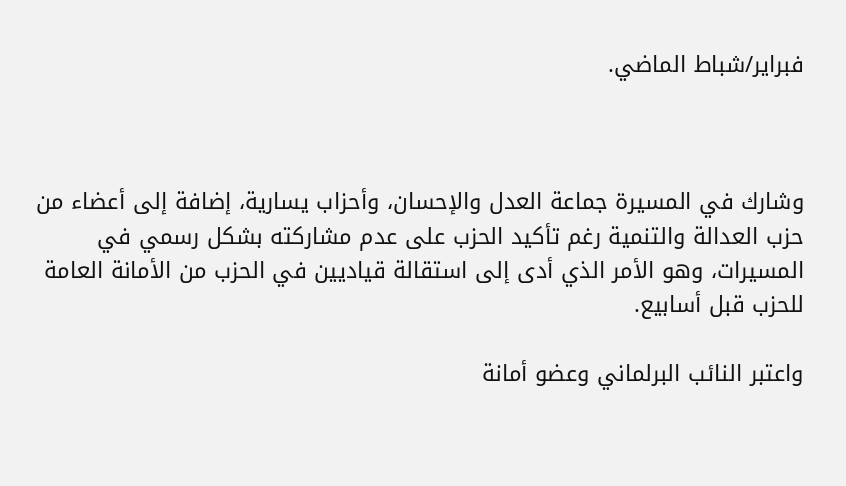فبراير/شباط الماضي.



وشارك في المسيرة جماعة العدل والإحسان، وأحزاب يسارية، إضافة إلى أعضاء من حزب العدالة والتنمية رغم تأكيد الحزب على عدم مشاركته بشكل رسمي في المسيرات، وهو الأمر الذي أدى إلى استقالة قياديين في الحزب من الأمانة العامة للحزب قبل أسابيع.

واعتبر النائب البرلماني وعضو أمانة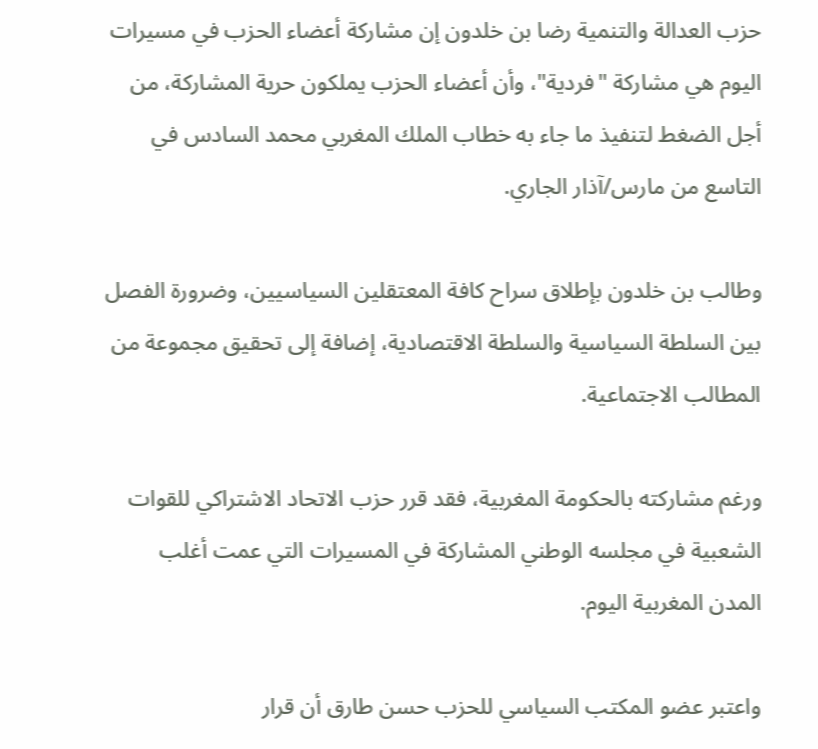حزب العدالة والتنمية رضا بن خلدون إن مشاركة أعضاء الحزب في مسيرات اليوم هي مشاركة "فردية"، وأن أعضاء الحزب يملكون حرية المشاركة، من أجل الضغط لتنفيذ ما جاء به خطاب الملك المغربي محمد السادس في التاسع من مارس/آذار الجاري.

وطالب بن خلدون بإطلاق سراح كافة المعتقلين السياسيين، وضرورة الفصل بين السلطة السياسية والسلطة الاقتصادية، إضافة إلى تحقيق مجموعة من المطالب الاجتماعية.

ورغم مشاركته بالحكومة المغربية، فقد قرر حزب الاتحاد الاشتراكي للقوات الشعبية في مجلسه الوطني المشاركة في المسيرات التي عمت أغلب المدن المغربية اليوم.

واعتبر عضو المكتب السياسي للحزب حسن طارق أن قرار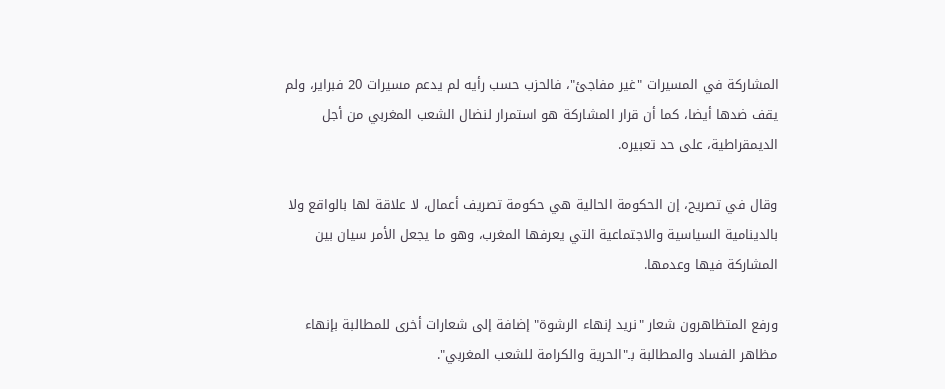المشاركة في المسيرات "غير مفاجئ"، فالحزب حسب رأيه لم يدعم مسيرات 20 فبراير، ولم يقف ضدها أيضا، كما أن قرار المشاركة هو استمرار لنضال الشعب المغربي من أجل الديمقراطية، على حد تعبيره.

وقال في تصريح، إن الحكومة الحالية هي حكومة تصريف أعمال، لا علاقة لها بالواقع ولا بالدينامية السياسية والاجتماعية التي يعرفها المغرب، وهو ما يجعل الأمر سيان بين المشاركة فيها وعدمها.

ورفع المتظاهرون شعار "نريد إنهاء الرشوة" إضافة إلى شعارات أخرى للمطالبة بإنهاء مظاهر الفساد والمطالبة بـ"الحرية والكرامة للشعب المغربي".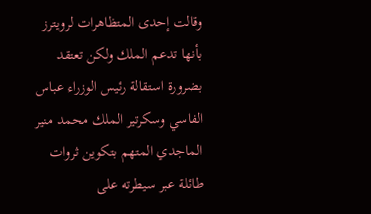وقالت إحدى المتظاهرات لرويترز بأنها تدعم الملك ولكن تعتقد بضرورة استقالة رئيس الوزراء عباس الفاسي وسكرتير الملك محمد منير الماجدي المتهم بتكوين ثروات طائلة عبر سيطرته على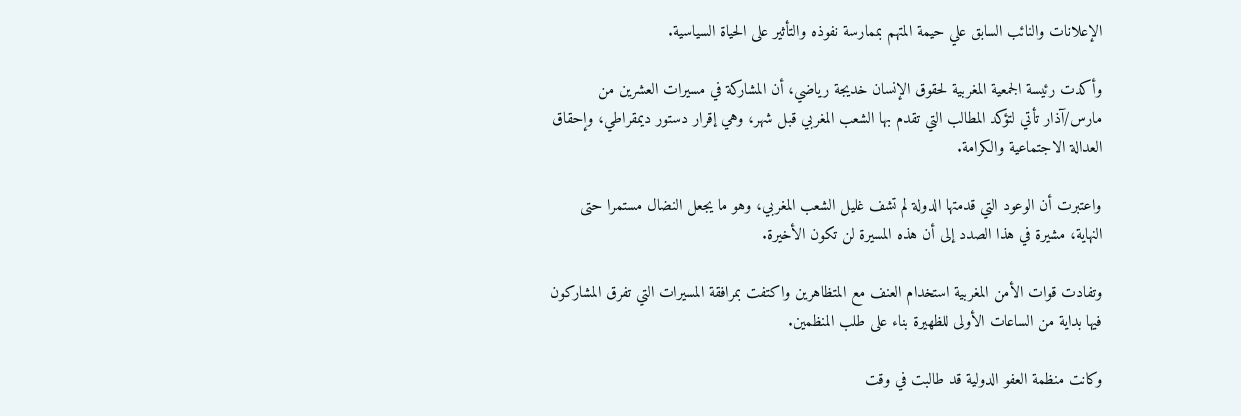الإعلانات والنائب السابق علي حيمة المتهم بممارسة نفوذه والتأثير على الحياة السياسية.

وأكدت رئيسة الجمعية المغربية لحقوق الإنسان خديجة رياضي، أن المشاركة في مسيرات العشرين من مارس/آذار تأتي لتؤكد المطالب التي تقدم بها الشعب المغربي قبل شهر، وهي إقرار دستور ديمقراطي، وإحقاق العدالة الاجتماعية والكرامة.

واعتبرت أن الوعود التي قدمتها الدولة لم تشف غليل الشعب المغربي، وهو ما يجعل النضال مستمرا حتى النهاية، مشيرة في هذا الصدد إلى أن هذه المسيرة لن تكون الأخيرة.

وتفادت قوات الأمن المغربية استخدام العنف مع المتظاهرين واكتفت بمرافقة المسيرات التي تفرق المشاركون فيها بداية من الساعات الأولى للظهيرة بناء على طلب المنظمين.

وكانت منظمة العفو الدولية قد طالبت في وقت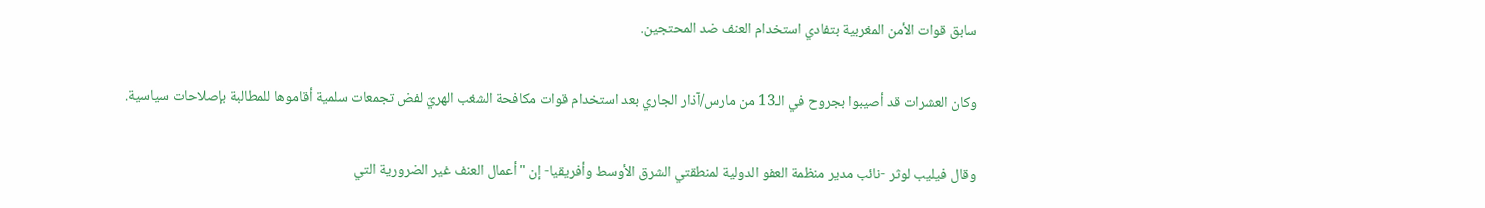سابق قوات الأمن المغربية بتفادي استخدام العنف ضد المحتجين.

وكان العشرات قد أصيبوا بجروح في الـ13 من مارس/آذار الجاري بعد استخدام قوات مكافحة الشغب الهريّ لفض تجمعات سلمية أقاموها للمطالبة بإصلاحات سياسية.

وقال فيليب لوثر -نائب مدير منظمة العفو الدولية لمنطقتي الشرق الأوسط وأفريقيا- إن "أعمال العنف غير الضرورية التي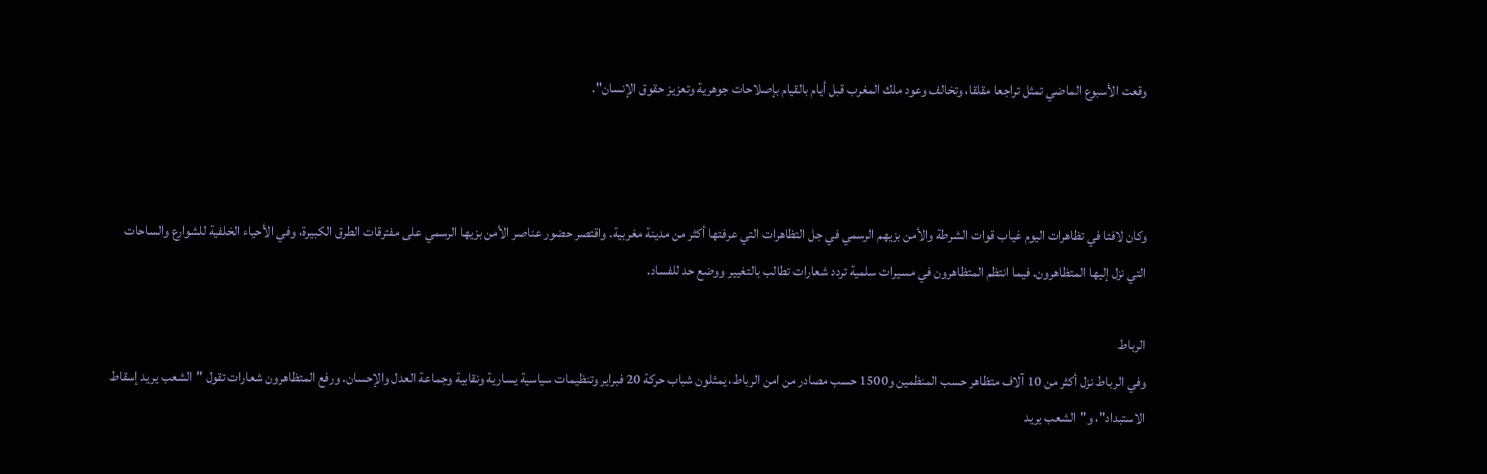وقعت الأسبوع الماضي تمثل تراجعا مقلقا، وتخالف وعود ملك المغرب قبل أيام بالقيام بإصلاحات جوهرية وتعزيز حقوق الإنسان".



وكان لافتا في تظاهرات اليوم غياب قوات الشرطة والأمن بزيهم الرسمي في جل التظاهرات التي عرفتها أكثر من مدينة مغربية. واقتصر حضور عناصر الأمن بزيها الرسمي على مفترقات الطرق الكبيرة، وفي الأحياء الخلفية للشوارع والساحات التي نزل إليها المتظاهرون. فيما انتظم المتظاهرون في مسيرات سلمية تردد شعارات تطالب بالتغيير ووضع حد للفساد.

الرباط
وفي الرباط نزل أكثر من 10 آلاف متظاهر حسب المنظمين و1500 حسب مصادر من امن الرباط، يمثلون شباب حركة 20 فبراير وتنظيمات سياسية يسارية ونقابية وجماعة العدل والإحسان. ورفع المتظاهرون شعارات تقول "الشعب يريد إسقاط الاستبداد"، و"الشعب يريد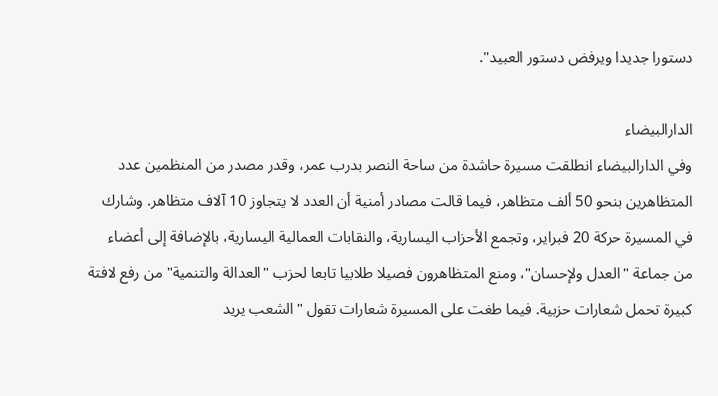دستورا جديدا ويرفض دستور العبيد".

الدارالبيضاء
وفي الدارالبيضاء انطلقت مسيرة حاشدة من ساحة النصر بدرب عمر، وقدر مصدر من المنظمين عدد المتظاهرين بنحو 50 ألف متظاهر، فيما قالت مصادر أمنية أن العدد لا يتجاوز 10 آلاف متظاهر. وشارك في المسيرة حركة 20 فبراير، وتجمع الأحزاب اليسارية، والنقابات العمالية اليسارية، بالإضافة إلى أعضاء من جماعة "العدل ولإحسان"، ومنع المتظاهرون فصيلا طلابيا تابعا لحزب "العدالة والتنمية" من رفع لافتة كبيرة تحمل شعارات حزبية. فيما طغت على المسيرة شعارات تقول "الشعب يريد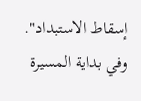إسقاط الاستبداد". وفي بداية المسيرة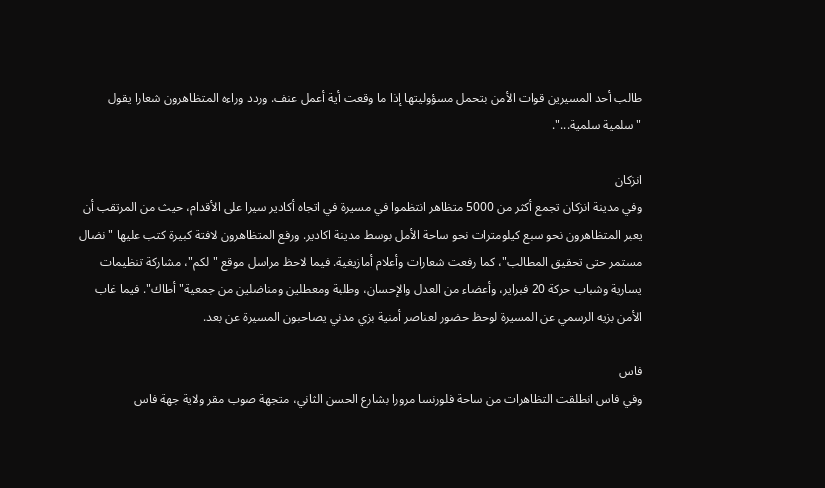طالب أحد المسيرين قوات الأمن بتحمل مسؤوليتها إذا ما وقعت أية أعمل عنف. وردد وراءه المتظاهرون شعارا يقول "سلمية سلمية...".

انزكان
وفي مدينة انزكان تجمع أكثر من 5000 متظاهر انتظموا في مسيرة في اتجاه أكادير سيرا على الأقدام، حيث من المرتقب أن يعبر المتظاهرون نحو سبع كيلومترات نحو ساحة الأمل بوسط مدينة اكادير. ورفع المتظاهرون لافتة كبيرة كتب عليها "نضال مستمر حتى تحقيق المطالب"، كما رفعت شعارات وأعلام أمازيغية. فيما لاحظ مراسل موقع "لكم"، مشاركة تنظيمات يسارية وشباب حركة 20 فبراير، وأعضاء من العدل والإحسان، وطلبة ومعطلين ومناضلين من جمعية" أطاك". فيما غاب الأمن بزيه الرسمي عن المسيرة لوحظ حضور لعناصر أمنية بزي مدني يصاحبون المسيرة عن بعد.

فاس
وفي فاس انطلقت التظاهرات من ساحة فلورنسا مرورا بشارع الحسن الثاني، متجهة صوب مقر ولاية جهة فاس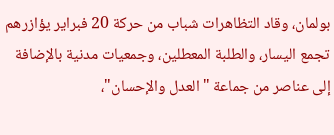بولمان، وقاد التظاهرات شباب من حركة 20 فبراير يؤازرهم تجمع اليسار، والطلبة المعطلين، وجمعيات مدنية بالإضافة إلى عناصر من جماعة "العدل والإحسان"،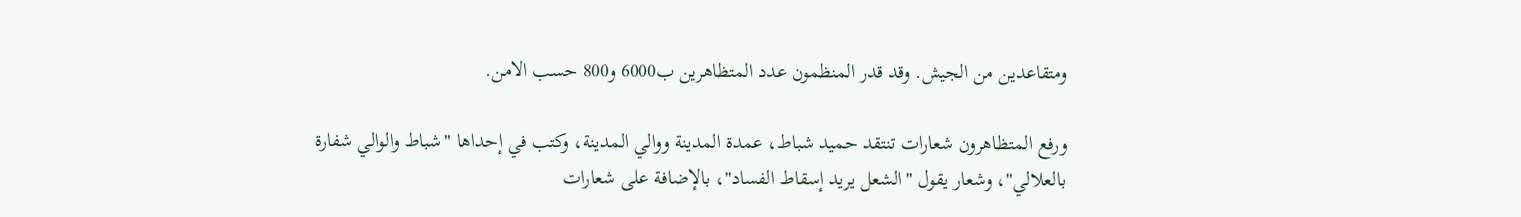ومتقاعدين من الجيش. وقد قدر المنظمون عدد المتظاهرين ب6000 و800 حسب الامن.

ورفع المتظاهرون شعارات تنتقد حميد شباط، عمدة المدينة ووالي المدينة، وكتب في إحداها "شباط والوالي شفارة بالعلالي"، وشعار يقول "الشعل يريد إسقاط الفساد"، بالإضافة على شعارات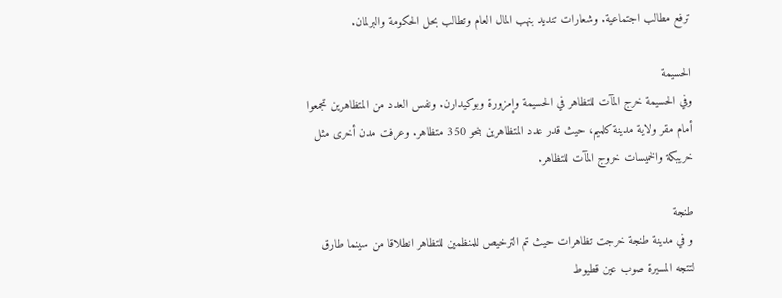ترفع مطالب اجتماعية. وشعارات تنديد بنهب المال العام وتطالب بحل الحكومة والبرلمان.

الحسيمة
وفي الحسيمة خرج المآت للتظاهر في الحسيمة وإمزورة وبوكيدارن. ونفس العدد من المتظاهرين تجمعوا أمام مقر ولاية مدينة كلميم، حيث قدر عدد المتظاهرين بنحو 350 متظاهر. وعرفت مدن أخرى مثل خريبكة والخميسات خروج المآت للتظاهر.

طنجة
و في مدينة طنجة خرجت تظاهرات حيث تم الترخيص للمنظمين للتظاهر انطلاقا من سينما طارق لتتجه المسيرة صوب عين قطيوط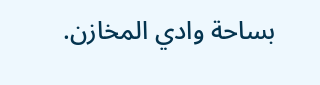بساحة وادي المخازن.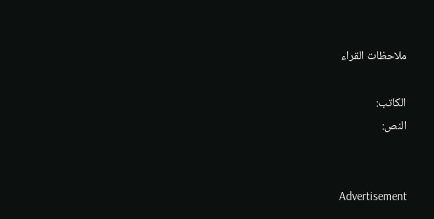ملاحظات القراء

الكاتب:
النص:


Advertisement